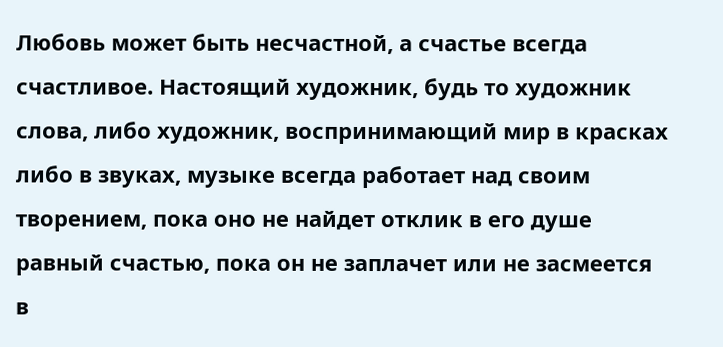Любовь может быть несчастной, а счастье всегда счастливое. Настоящий художник, будь то художник слова, либо художник, воспринимающий мир в красках либо в звуках, музыке всегда работает над своим творением, пока оно не найдет отклик в его душе равный счастью, пока он не заплачет или не засмеется в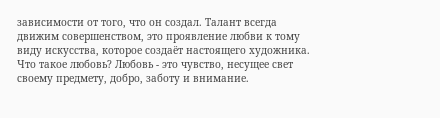зависимости от того, что он создал. Талант всегда движим совершенством, это проявление любви к тому виду искусства, которое создаёт настоящего художника. Что такое любовь? Любовь - это чувство, несущее свет своему предмету, добро, заботу и внимание.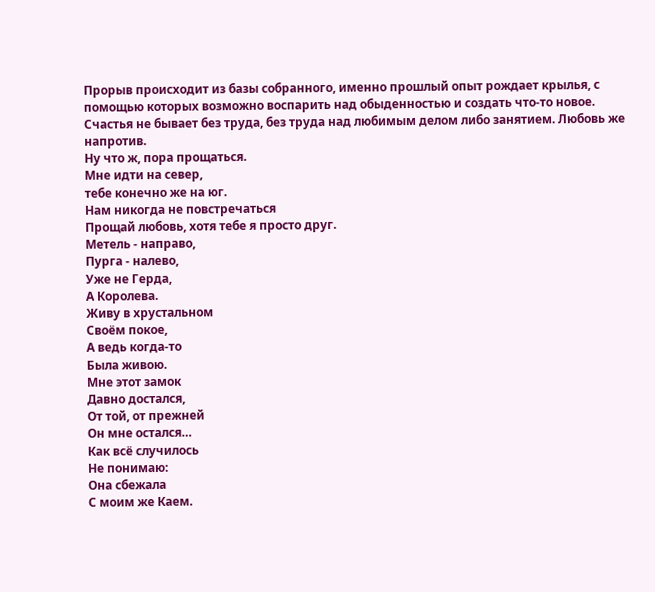Прорыв происходит из базы собранного, именно прошлый опыт рождает крылья, с помощью которых возможно воспарить над обыденностью и создать что-то новое. Счастья не бывает без труда, без труда над любимым делом либо занятием. Любовь же напротив.
Ну что ж, пора прощаться.
Мне идти на север,
тебе конечно же на юг.
Нам никогда не повстречаться
Прощай любовь, хотя тебе я просто друг.
Метель - направо,
Пурга - налево,
Уже не Герда,
А Королева.
Живу в хрустальном
Своём покое,
А ведь когда-то
Была живою.
Мне этот замок
Давно достался,
От той, от прежней
Он мне остался…
Как всё случилось
Не понимаю:
Она сбежала
С моим же Каем.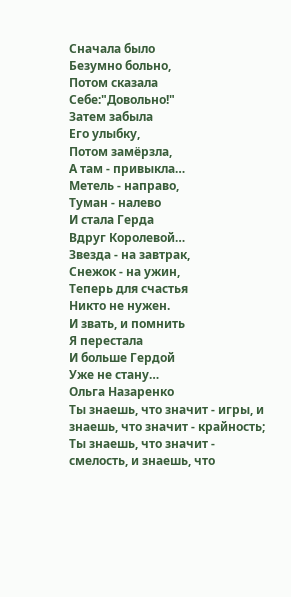Сначала было
Безумно больно,
Потом сказала
Себе:"Довольно!"
Затем забыла
Его улыбку,
Потом замёрзла,
А там - привыкла…
Метель - направо,
Туман - налево
И стала Герда
Вдруг Королевой…
Звезда - на завтрак,
Снежок - на ужин,
Теперь для счастья
Никто не нужен.
И звать, и помнить
Я перестала
И больше Гердой
Уже не стану…
Ольга Назаренко
Ты знаешь, что значит - игры, и знаешь, что значит - крайность;
Ты знаешь, что значит - смелость, и знаешь, что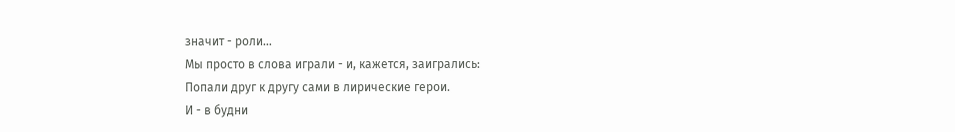значит - роли…
Мы просто в слова играли - и, кажется, заигрались:
Попали друг к другу сами в лирические герои.
И - в будни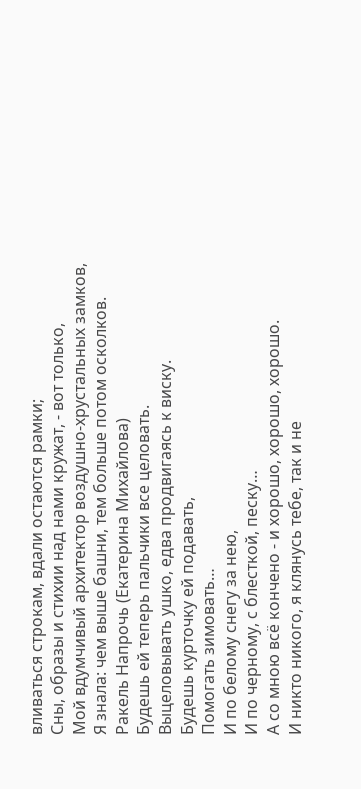вливаться строкам, вдали остаются рамки;
Сны, образы и стихии над нами кружат, - вот только,
Мой вдумчивый архитектор воздушно-хрустальных замков,
Я знала: чем выше башни, тем больше потом осколков.
Ракель Напрочь (Екатерина Михайлова)
Будешь ей теперь пальчики все целовать.
Выцеловывать ушко, едва продвигаясь к виску.
Будешь курточку ей подавать,
Помогать зимовать…
И по белому снегу за нею,
И по черному, с блесткой, песку…
А со мною всё кончено - и хорошо, хорошо, хорошо.
И никто никого, я клянусь тебе, так и не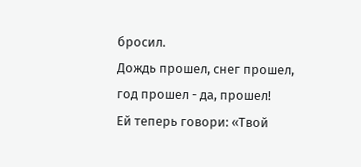бросил.
Дождь прошел, снег прошел, год прошел - да, прошел!
Ей теперь говори: «Твой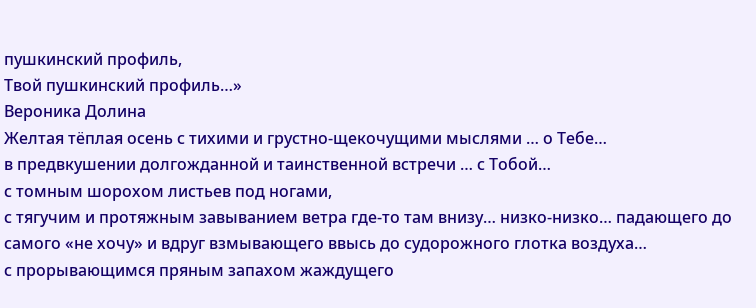пушкинский профиль,
Твой пушкинский профиль…»
Вероника Долина
Желтая тёплая осень с тихими и грустно-щекочущими мыслями … о Тебе…
в предвкушении долгожданной и таинственной встречи … с Тобой…
с томным шорохом листьев под ногами,
с тягучим и протяжным завыванием ветра где-то там внизу… низко-низко… падающего до самого «не хочу» и вдруг взмывающего ввысь до судорожного глотка воздуха…
с прорывающимся пряным запахом жаждущего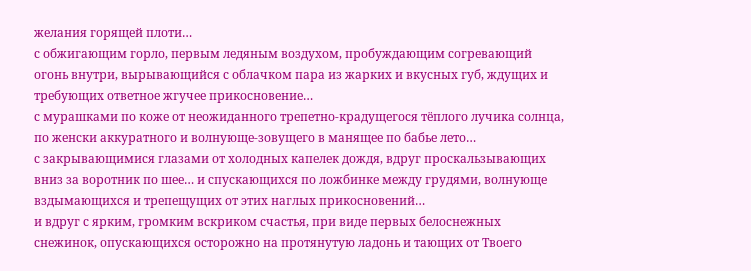желания горящей плоти…
с обжигающим горло, первым ледяным воздухом, пробуждающим согревающий огонь внутри, вырывающийся с облачком пара из жарких и вкусных губ, ждущих и требующих ответное жгучее прикосновение…
с мурашками по коже от неожиданного трепетно-крадущегося тёплого лучика солнца, по женски аккуратного и волнующе-зовущего в манящее по бабье лето…
с закрывающимися глазами от холодных капелек дождя, вдруг проскальзывающих вниз за воротник по шее… и спускающихся по ложбинке между грудями, волнующе вздымающихся и трепещущих от этих наглых прикосновений…
и вдруг с ярким, громким вскриком счастья, при виде первых белоснежных снежинок, опускающихся осторожно на протянутую ладонь и тающих от Твоего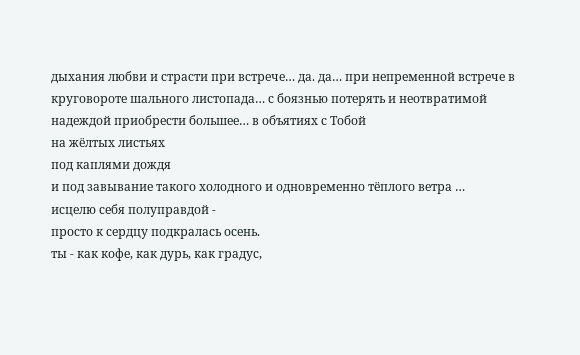дыхания любви и страсти при встрече… да. да… при непременной встрече в круговороте шального листопада… с боязнью потерять и неотвратимой надеждой приобрести большее… в объятиях с Тобой
на жёлтых листьях
под каплями дождя
и под завывание такого холодного и одновременно тёплого ветра …
исцелю себя полуправдой -
просто к сердцу подкралась осень.
ты - как кофе, как дурь, как градус,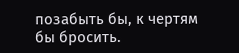позабыть бы, к чертям бы бросить.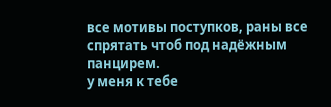все мотивы поступков, раны все
спрятать чтоб под надёжным панцирем.
у меня к тебе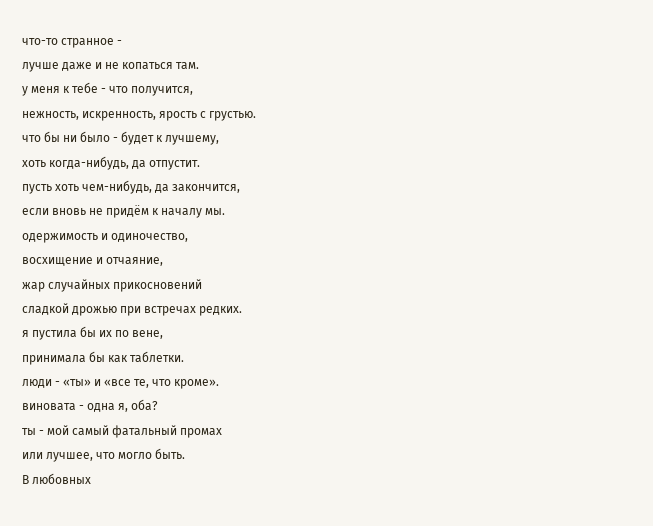что-то странное -
лучше даже и не копаться там.
у меня к тебе - что получится,
нежность, искренность, ярость с грустью.
что бы ни было - будет к лучшему,
хоть когда-нибудь, да отпустит.
пусть хоть чем-нибудь, да закончится,
если вновь не придём к началу мы.
одержимость и одиночество,
восхищение и отчаяние,
жар случайных прикосновений
сладкой дрожью при встречах редких.
я пустила бы их по вене,
принимала бы как таблетки.
люди - «ты» и «все те, что кроме».
виновата - одна я, оба?
ты - мой самый фатальный промах
или лучшее, что могло быть.
В любовных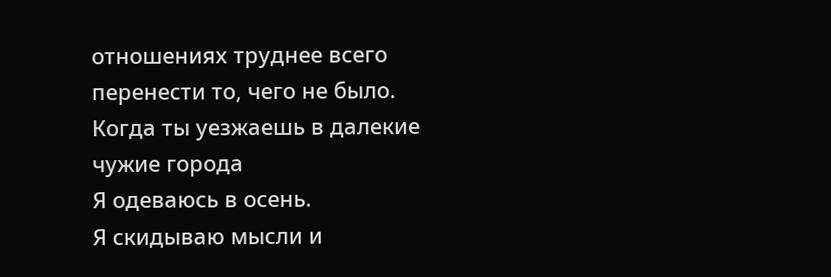отношениях труднее всего перенести то, чего не было.
Когда ты уезжаешь в далекие чужие города
Я одеваюсь в осень.
Я скидываю мысли и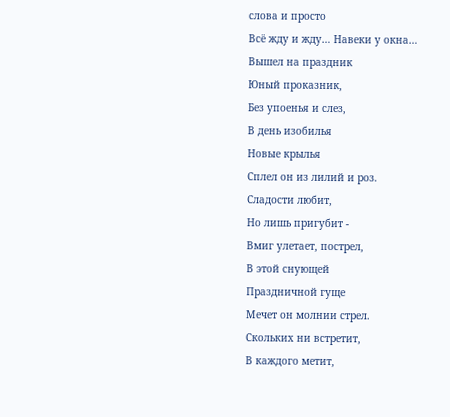слова и просто
Всё жду и жду… Навеки у окна…
Вышел на праздник
Юный проказник,
Без упоенья и слез,
В день изобилья
Новые крылья
Сплел он из лилий и роз.
Сладости любит,
Но лишь пригубит -
Вмиг улетает, пострел,
В этой снующей
Праздничной гуще
Мечет он молнии стрел.
Скольких ни встретит,
В каждого метит,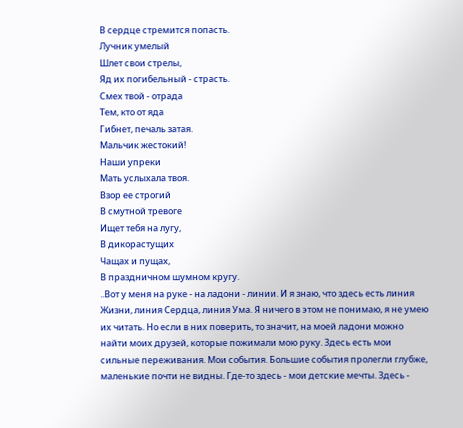В сердце стремится попасть.
Лучник умелый
Шлет свои стрелы,
Яд их погибельный - страсть.
Смех твой - отрада
Тем, кто от яда
Гибнет, печаль затая.
Мальчик жестокий!
Наши упреки
Мать услыхала твоя.
Взор ее строгий
В смутной тревоге
Ищет тебя на лугу,
В дикорастущих
Чащах и пущах,
В праздничном шумном кругу.
..Вот у меня на руке - на ладони - линии. И я знаю, что здесь есть линия Жизни, линия Сердца, линия Ума. Я ничего в этом не понимаю, я не умею их читать. Но если в них поверить, то значит, на моей ладони можно найти моих друзей, которые пожимали мою руку. Здесь есть мои сильные переживания. Мои события. Большие события пролегли глубже, маленькие почти не видны. Где-то здесь - мои детские мечты. Здесь -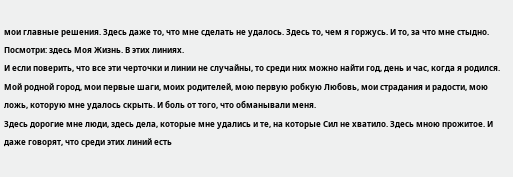мои главные решения. Здесь даже то, что мне сделать не удалось. Здесь то, чем я горжусь. И то, за что мне стыдно. Посмотри: здесь Моя Жизнь. В этих линиях.
И если поверить, что все эти черточки и линии не случайны, то среди них можно найти год, день и час, когда я родился. Мой родной город, мои первые шаги, моих родителей, мою первую робкую Любовь, мои страдания и радости, мою ложь, которую мне удалось скрыть. И боль от того, что обманывали меня.
Здесь дорогие мне люди, здесь дела, которые мне удались и те, на которые Сил не хватило. Здесь мною прожитое. И даже говорят, что среди этих линий есть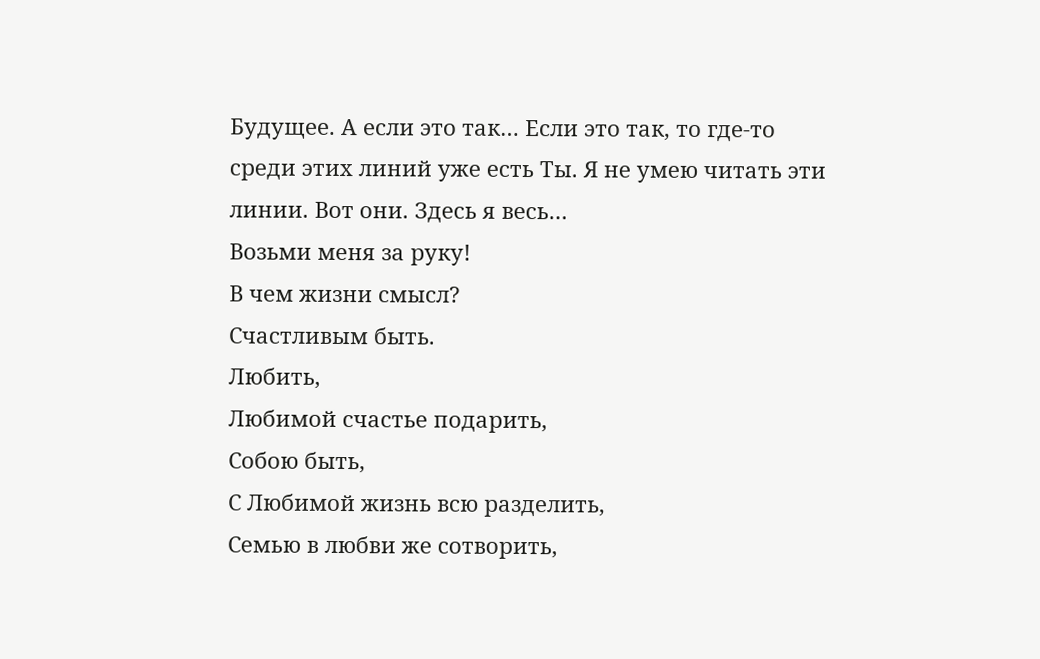Будущее. А если это так… Если это так, то где-то среди этих линий уже есть Ты. Я не умею читать эти линии. Вот они. Здесь я весь…
Возьми меня за руку!
В чем жизни смысл?
Счастливым быть.
Любить,
Любимой счастье подарить,
Собою быть,
С Любимой жизнь всю разделить,
Семью в любви же сотворить,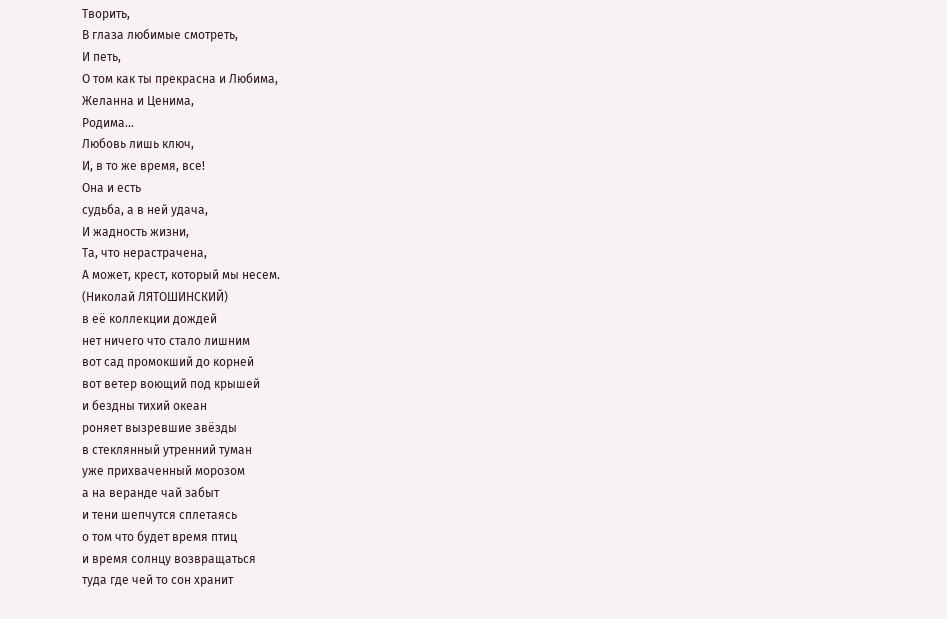Творить,
В глаза любимые смотреть,
И петь,
О том как ты прекрасна и Любима,
Желанна и Ценима,
Родима…
Любовь лишь ключ,
И, в то же время, все!
Она и есть
судьба, а в ней удача,
И жадность жизни,
Та, что нерастрачена,
А может, крест, который мы несем.
(Николай ЛЯТОШИНСКИЙ)
в её коллекции дождей
нет ничего что стало лишним
вот сад промокший до корней
вот ветер воющий под крышей
и бездны тихий океан
роняет вызревшие звёзды
в стеклянный утренний туман
уже прихваченный морозом
а на веранде чай забыт
и тени шепчутся сплетаясь
о том что будет время птиц
и время солнцу возвращаться
туда где чей то сон хранит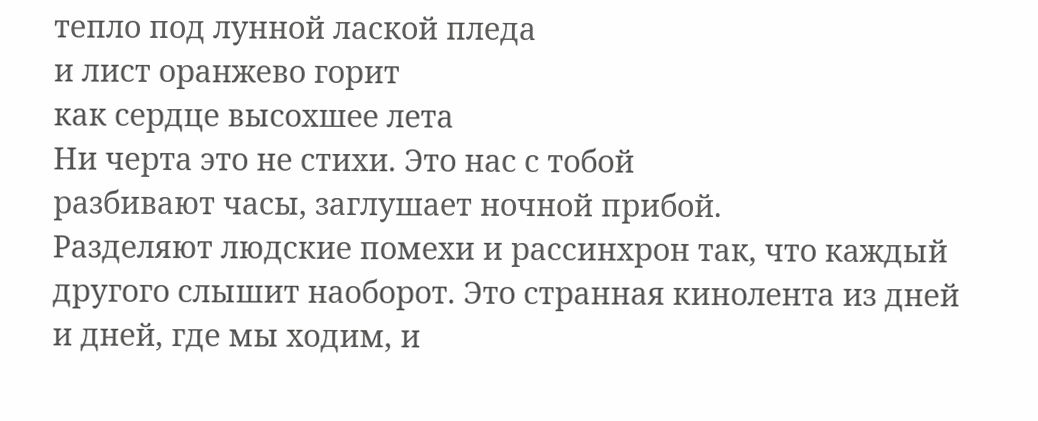тепло под лунной лаской пледа
и лист оранжево горит
как сердце высохшее лета
Ни черта это не стихи. Это нас с тобой
разбивают часы, заглушает ночной прибой.
Разделяют людские помехи и рассинхрон так, что каждый другого слышит наоборот. Это странная кинолента из дней и дней, где мы ходим, и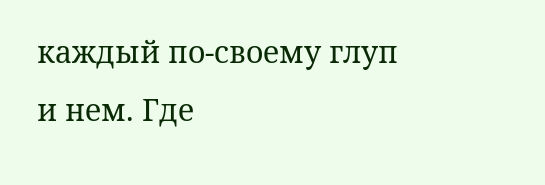каждый по-своему глуп и нем. Где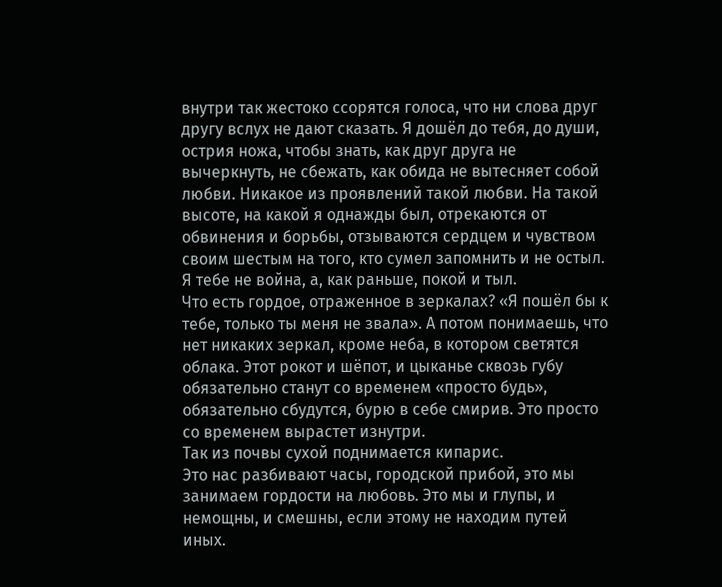внутри так жестоко ссорятся голоса, что ни слова друг другу вслух не дают сказать. Я дошёл до тебя, до души, острия ножа, чтобы знать, как друг друга не вычеркнуть, не сбежать, как обида не вытесняет собой любви. Никакое из проявлений такой любви. На такой высоте, на какой я однажды был, отрекаются от обвинения и борьбы, отзываются сердцем и чувством своим шестым на того, кто сумел запомнить и не остыл.
Я тебе не война, а, как раньше, покой и тыл.
Что есть гордое, отраженное в зеркалах? «Я пошёл бы к тебе, только ты меня не звала». А потом понимаешь, что нет никаких зеркал, кроме неба, в котором светятся облака. Этот рокот и шёпот, и цыканье сквозь губу обязательно станут со временем «просто будь», обязательно сбудутся, бурю в себе смирив. Это просто со временем вырастет изнутри.
Так из почвы сухой поднимается кипарис.
Это нас разбивают часы, городской прибой, это мы занимаем гордости на любовь. Это мы и глупы, и немощны, и смешны, если этому не находим путей иных.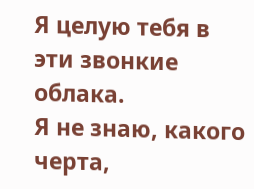Я целую тебя в эти звонкие облака.
Я не знаю, какого черта,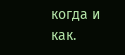когда и как.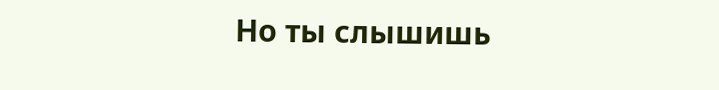Но ты слышишь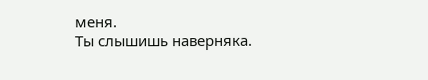меня.
Ты слышишь наверняка.